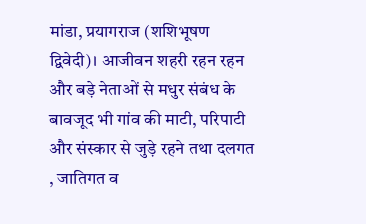मांडा, प्रयागराज (शशिभूषण द्विवेदी)। आजीवन शहरी रहन रहन और बड़े नेताओं से मधुर संबंध के बावजूद भी गांव की माटी, परिपाटी और संस्कार से जुड़े रहने तथा दलगत , जातिगत व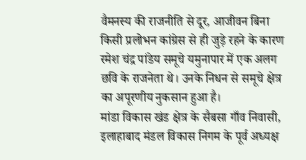वैमनस्य की राजनीति से दूर, आजीवन बिना किसी प्रलोभन कांग्रेस से ही जुड़े रहने के कारण रमेश चंद्र पांडेय समूचे यमुनापार में एक अलग छवि के राजनेता थे। उनके निधन से समूचे क्षेत्र का अपूरणीय नुकसान हुआ है।
मांडा विकास खंड क्षेत्र के सैबसा गाँव निवासी, इलाहाबाद मंडल विकास निगम के पूर्व अध्यक्ष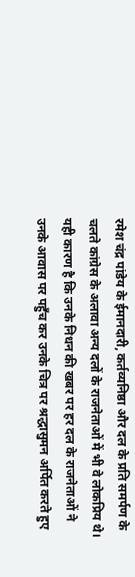रमेश चंद्र पांडेय के ईमानदारी, कर्तव्यनिष्ठा और दल के प्रति समर्पण के चलते कांग्रेस के अलावा अन्य दलों के राजनेताओं में भी वे लोकप्रिय थे। यही कारण है कि उनके निधन की खबर पर हर दल के राजनेताओं ने उनके आवास पर पहुँच कर उनके चित्र पर श्रद्धासुमन अर्पित करते हुए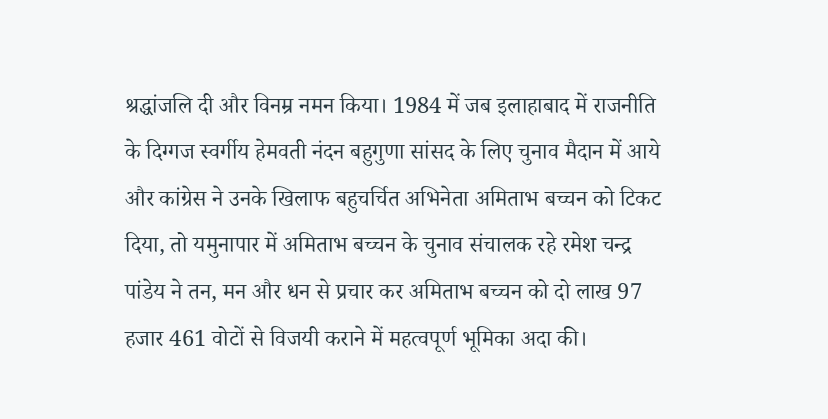श्रद्धांजलि दी और विनम्र नमन किया। 1984 में जब इलाहाबाद में राजनीति के दिग्गज स्वर्गीय हेमवती नंदन बहुगुणा सांसद के लिए चुनाव मैदान में आये और कांग्रेस ने उनके खिलाफ बहुचर्चित अभिनेता अमिताभ बच्चन को टिकट दिया, तो यमुनापार में अमिताभ बच्चन के चुनाव संचालक रहे रमेश चन्द्र पांडेय ने तन, मन और धन से प्रचार कर अमिताभ बच्चन को दो लाख 97 हजार 461 वोटों से विजयी कराने में महत्वपूर्ण भूमिका अदा की।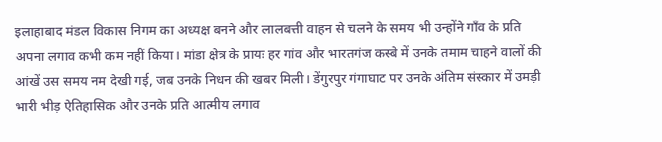इलाहाबाद मंडल विकास निगम का अध्यक्ष बनने और लालबत्ती वाहन से चलने के समय भी उन्होंने गाँव के प्रति अपना लगाव कभी कम नहीं किया। मांडा क्षेत्र के प्रायः हर गांव और भारतगंज कस्बे में उनके तमाम चाहने वालों की आंखें उस समय नम देखी गई, जब उनके निधन की खबर मिली। डेंगुरपुर गंगाघाट पर उनके अंतिम संस्कार में उमड़ी भारी भीड़ ऐतिहासिक और उनके प्रति आत्मीय लगाव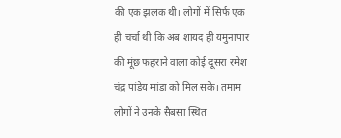की एक झलक थी। लोगों में सिर्फ एक ही चर्चा थी कि अब शायद ही यमुनापार की मूंछ फहराने वाला कोई दूसरा रमेश चंद्र पांडेय मांडा को मिल सके। तमाम लोगों ने उनके सैबसा स्थित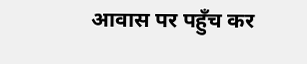आवास पर पहुँच कर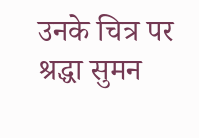उनके चित्र पर श्रद्धा सुमन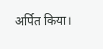अर्पित किया।